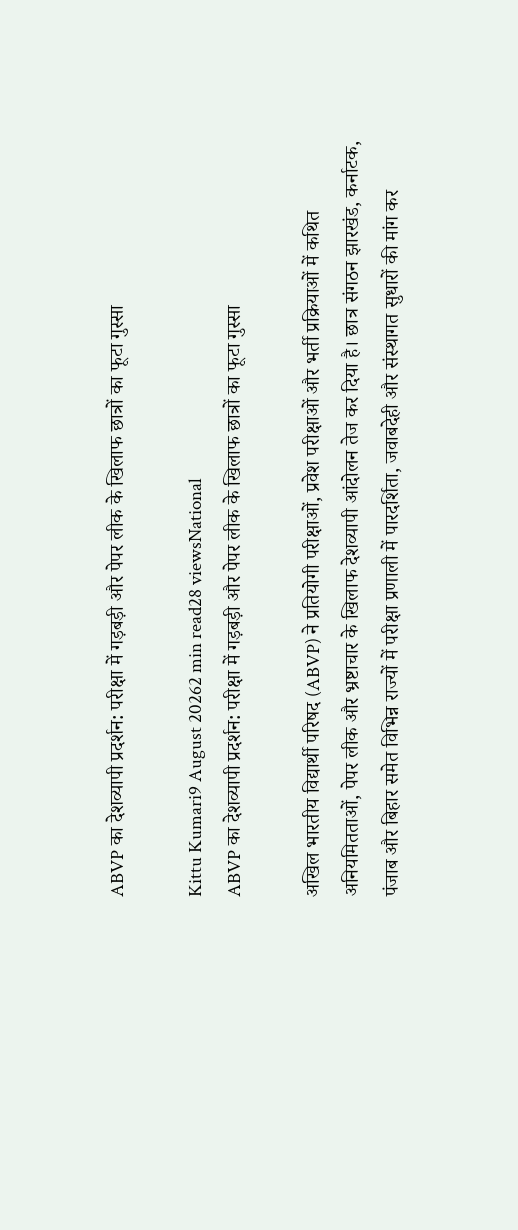ABVP का देशव्यापी प्रदर्शन: परीक्षा में गड़बड़ी और पेपर लीक के खिलाफ छात्रों का फूटा गुस्सा

Kittu Kumari9 August 20262 min read28 viewsNational
ABVP का देशव्यापी प्रदर्शन: परीक्षा में गड़बड़ी और पेपर लीक के खिलाफ छात्रों का फूटा गुस्सा

अखिल भारतीय विद्यार्थी परिषद (ABVP) ने प्रतियोगी परीक्षाओं, प्रवेश परीक्षाओं और भर्ती प्रक्रियाओं में कथित अनियमितताओं, पेपर लीक और भ्रष्टाचार के खिलाफ देशव्यापी आंदोलन तेज कर दिया है। छात्र संगठन झारखंड, कर्नाटक, पंजाब और बिहार समेत विभिन्न राज्यों में परीक्षा प्रणाली में पारदर्शिता, जवाबदेही और संस्थागत सुधारों की मांग कर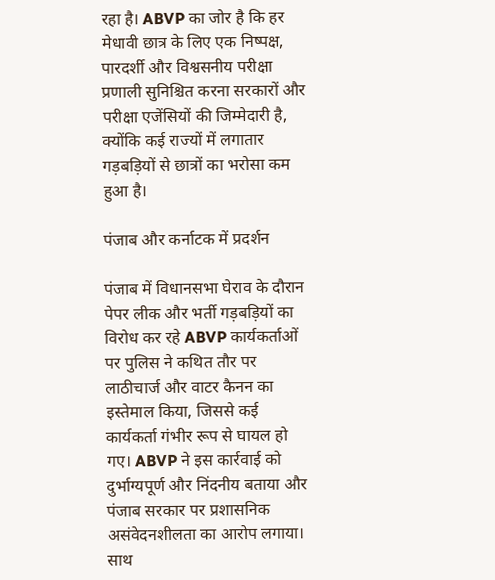रहा है। ABVP का जोर है कि हर मेधावी छात्र के लिए एक निष्पक्ष, पारदर्शी और विश्वसनीय परीक्षा प्रणाली सुनिश्चित करना सरकारों और परीक्षा एजेंसियों की जिम्मेदारी है, क्योंकि कई राज्यों में लगातार गड़बड़ियों से छात्रों का भरोसा कम हुआ है।

पंजाब और कर्नाटक में प्रदर्शन

पंजाब में विधानसभा घेराव के दौरान पेपर लीक और भर्ती गड़बड़ियों का विरोध कर रहे ABVP कार्यकर्ताओं पर पुलिस ने कथित तौर पर लाठीचार्ज और वाटर कैनन का इस्तेमाल किया, जिससे कई कार्यकर्ता गंभीर रूप से घायल हो गए। ABVP ने इस कार्रवाई को दुर्भाग्यपूर्ण और निंदनीय बताया और पंजाब सरकार पर प्रशासनिक असंवेदनशीलता का आरोप लगाया। साथ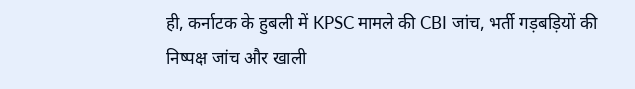ही, कर्नाटक के हुबली में KPSC मामले की CBI जांच, भर्ती गड़बड़ियों की निष्पक्ष जांच और खाली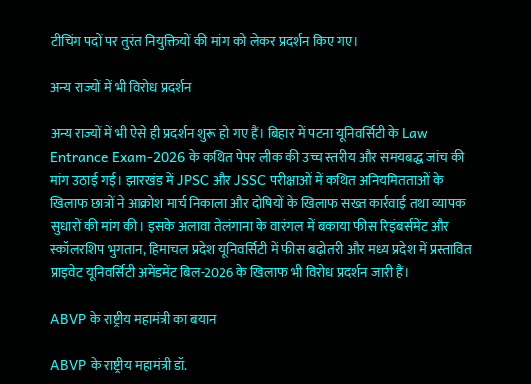टीचिंग पदों पर तुरंत नियुक्तियों की मांग को लेकर प्रदर्शन किए गए।

अन्य राज्यों में भी विरोध प्रदर्शन

अन्य राज्यों में भी ऐसे ही प्रदर्शन शुरू हो गए हैं। बिहार में पटना यूनिवर्सिटी के Law Entrance Exam-2026 के कथित पेपर लीक की उच्च स्तरीय और समयबद्ध जांच की मांग उठाई गई। झारखंड में JPSC और JSSC परीक्षाओं में कथित अनियमितताओं के खिलाफ छात्रों ने आक्रोश मार्च निकाला और दोषियों के खिलाफ सख्त कार्रवाई तथा व्यापक सुधारों की मांग की। इसके अलावा तेलंगाना के वारंगल में बकाया फीस रिइंबर्समेंट और स्कॉलरशिप भुगतान, हिमाचल प्रदेश यूनिवर्सिटी में फीस बढ़ोतरी और मध्य प्रदेश में प्रस्तावित प्राइवेट यूनिवर्सिटी अमेंडमेंट बिल-2026 के खिलाफ भी विरोध प्रदर्शन जारी हैं।

ABVP के राष्ट्रीय महामंत्री का बयान

ABVP के राष्ट्रीय महामंत्री डॉ.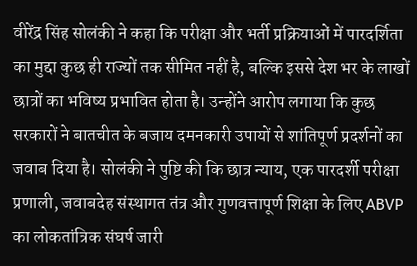वीरेंद्र सिंह सोलंकी ने कहा कि परीक्षा और भर्ती प्रक्रियाओं में पारदर्शिता का मुद्दा कुछ ही राज्यों तक सीमित नहीं है, बल्कि इससे देश भर के लाखों छात्रों का भविष्य प्रभावित होता है। उन्होंने आरोप लगाया कि कुछ सरकारों ने बातचीत के बजाय दमनकारी उपायों से शांतिपूर्ण प्रदर्शनों का जवाब दिया है। सोलंकी ने पुष्टि की कि छात्र न्याय, एक पारदर्शी परीक्षा प्रणाली, जवाबदेह संस्थागत तंत्र और गुणवत्तापूर्ण शिक्षा के लिए ABVP का लोकतांत्रिक संघर्ष जारी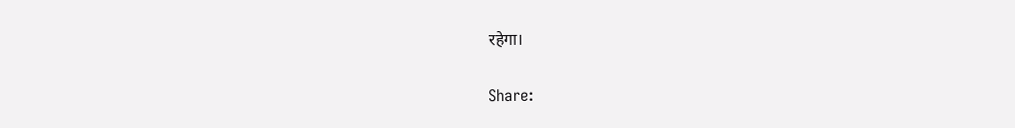रहेगा।

Share: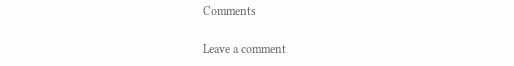Comments

Leave a comment